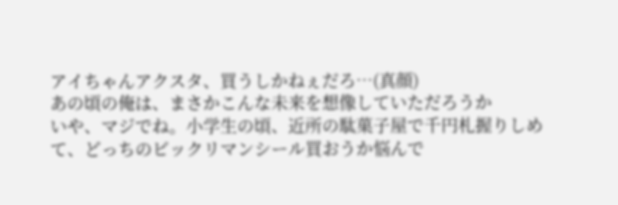アイちゃんアクスタ、買うしかねぇだろ…(真顔)
あの頃の俺は、まさかこんな未来を想像していただろうか
いや、マジでね。小学生の頃、近所の駄菓子屋で千円札握りしめて、どっちのビックリマンシール買おうか悩んで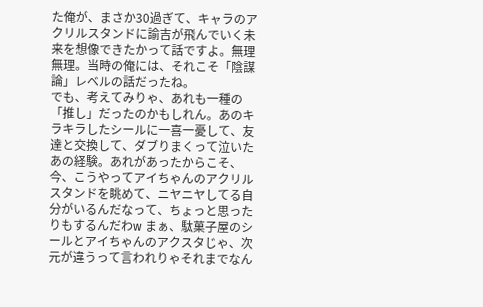た俺が、まさか30過ぎて、キャラのアクリルスタンドに諭吉が飛んでいく未来を想像できたかって話ですよ。無理無理。当時の俺には、それこそ「陰謀論」レベルの話だったね。
でも、考えてみりゃ、あれも一種の「推し」だったのかもしれん。あのキラキラしたシールに一喜一憂して、友達と交換して、ダブりまくって泣いたあの経験。あれがあったからこそ、今、こうやってアイちゃんのアクリルスタンドを眺めて、ニヤニヤしてる自分がいるんだなって、ちょっと思ったりもするんだわw まぁ、駄菓子屋のシールとアイちゃんのアクスタじゃ、次元が違うって言われりゃそれまでなん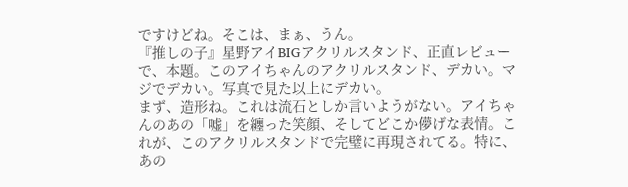ですけどね。そこは、まぁ、うん。
『推しの子』星野アイBIGアクリルスタンド、正直レビュー
で、本題。このアイちゃんのアクリルスタンド、デカい。マジでデカい。写真で見た以上にデカい。
まず、造形ね。これは流石としか言いようがない。アイちゃんのあの「嘘」を纏った笑顔、そしてどこか儚げな表情。これが、このアクリルスタンドで完璧に再現されてる。特に、あの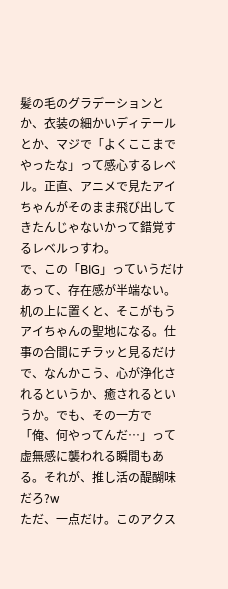髪の毛のグラデーションとか、衣装の細かいディテールとか、マジで「よくここまでやったな」って感心するレベル。正直、アニメで見たアイちゃんがそのまま飛び出してきたんじゃないかって錯覚するレベルっすわ。
で、この「BIG」っていうだけあって、存在感が半端ない。机の上に置くと、そこがもうアイちゃんの聖地になる。仕事の合間にチラッと見るだけで、なんかこう、心が浄化されるというか、癒されるというか。でも、その一方で「俺、何やってんだ…」って虚無感に襲われる瞬間もある。それが、推し活の醍醐味だろ?w
ただ、一点だけ。このアクス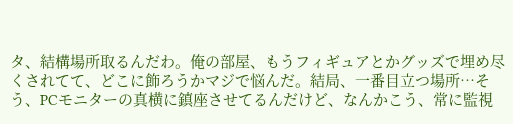タ、結構場所取るんだわ。俺の部屋、もうフィギュアとかグッズで埋め尽くされてて、どこに飾ろうかマジで悩んだ。結局、一番目立つ場所…そう、PCモニターの真横に鎮座させてるんだけど、なんかこう、常に監視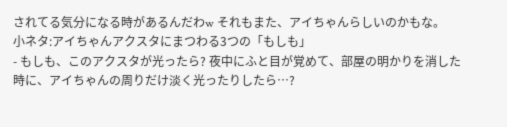されてる気分になる時があるんだわw それもまた、アイちゃんらしいのかもな。
小ネタ:アイちゃんアクスタにまつわる3つの「もしも」
- もしも、このアクスタが光ったら? 夜中にふと目が覚めて、部屋の明かりを消した時に、アイちゃんの周りだけ淡く光ったりしたら…?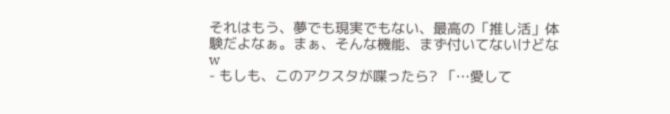それはもう、夢でも現実でもない、最高の「推し活」体験だよなぁ。まぁ、そんな機能、まず付いてないけどなw
- もしも、このアクスタが喋ったら? 「…愛して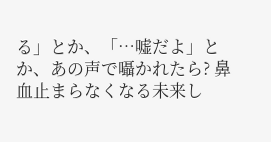る」とか、「…嘘だよ」とか、あの声で囁かれたら? 鼻血止まらなくなる未来し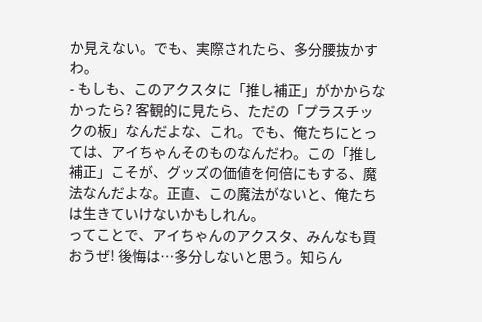か見えない。でも、実際されたら、多分腰抜かすわ。
- もしも、このアクスタに「推し補正」がかからなかったら? 客観的に見たら、ただの「プラスチックの板」なんだよな、これ。でも、俺たちにとっては、アイちゃんそのものなんだわ。この「推し補正」こそが、グッズの価値を何倍にもする、魔法なんだよな。正直、この魔法がないと、俺たちは生きていけないかもしれん。
ってことで、アイちゃんのアクスタ、みんなも買おうぜ! 後悔は…多分しないと思う。知らん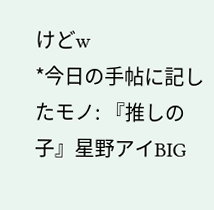けどw
*今日の手帖に記したモノ: 『推しの子』星野アイBIG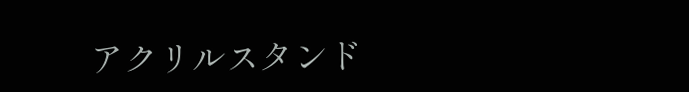アクリルスタンド